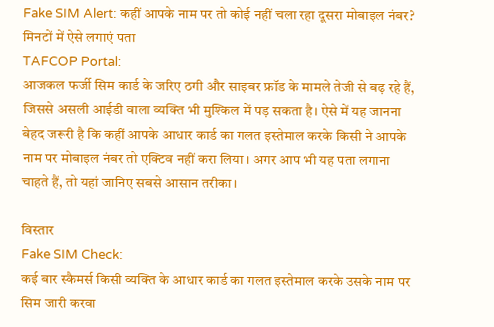Fake SIM Alert: कहीं आपके नाम पर तो कोई नहीं चला रहा दूसरा मोबाइल नंबर? मिनटों में ऐसे लगाएं पता
TAFCOP Portal:
आजकल फर्जी सिम कार्ड के जरिए ठगी और साइबर फ्रॉड के मामले तेजी से बढ़ रहे हैं, जिससे असली आईडी वाला व्यक्ति भी मुश्किल में पड़ सकता है। ऐसे में यह जानना बेहद जरूरी है कि कहीं आपके आधार कार्ड का गलत इस्तेमाल करके किसी ने आपके नाम पर मोबाइल नंबर तो एक्टिव नहीं करा लिया। अगर आप भी यह पता लगाना चाहते हैं, तो यहां जानिए सबसे आसान तरीका।

विस्तार
Fake SIM Check:
कई बार स्कैमर्स किसी व्यक्ति के आधार कार्ड का गलत इस्तेमाल करके उसके नाम पर सिम जारी करवा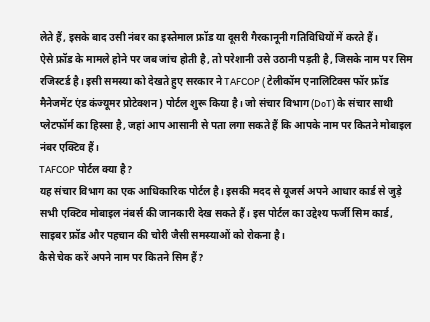लेते हैं, इसके बाद उसी नंबर का इस्तेमाल फ्रॉड या दूसरी गैरकानूनी गतिविधियों में करते हैं।
ऐसे फ्रॉड के मामले होने पर जब जांच होती है, तो परेशानी उसे उठानी पड़ती है, जिसके नाम पर सिम रजिस्टर्ड है। इसी समस्या को देखते हुए सरकार ने TAFCOP ( टेलीकॉम एनालिटिक्स फॉर फ्रॉड मैनेजमेंट एंड कंज्यूमर प्रोटेक्शन) पोर्टल शुरू किया है। जो संचार विभाग (DoT) के संचार साथी प्लेटफॉर्म का हिस्सा है, जहां आप आसानी से पता लगा सकते हैं कि आपके नाम पर कितने मोबाइल नंबर एक्टिव हैं।
TAFCOP पोर्टल क्या है?
यह संचार विभाग का एक आधिकारिक पोर्टल है। इसकी मदद से यूजर्स अपने आधार कार्ड से जुड़े सभी एक्टिव मोबाइल नंबर्स की जानकारी देख सकते हैं। इस पोर्टल का उद्देश्य फर्जी सिम कार्ड, साइबर फ्रॉड और पहचान की चोरी जैसी समस्याओं को रोकना है।
कैसे चेक करें अपने नाम पर कितने सिम हैं?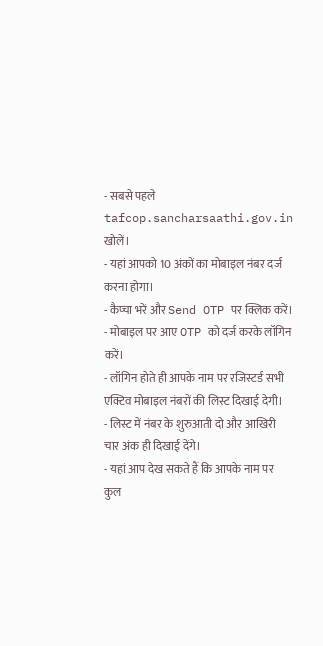- सबसे पहले tafcop.sancharsaathi.gov.in खोलें।
- यहां आपको 10 अंकों का मोबाइल नंबर दर्ज करना होगा।
- कैप्चा भरें और Send OTP पर क्लिक करें।
- मोबाइल पर आए OTP को दर्ज करके लॉगिन करें।
- लॉगिन होते ही आपके नाम पर रजिस्टर्ड सभी एक्टिव मोबाइल नंबरों की लिस्ट दिखाई देगी।
- लिस्ट में नंबर के शुरुआती दो और आखिरी चार अंक ही दिखाई देंगे।
- यहां आप देख सकते हैं कि आपके नाम पर कुल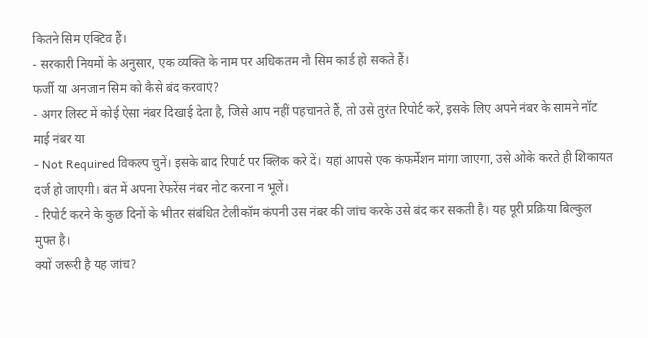कितने सिम एक्टिव हैं।
- सरकारी नियमों के अनुसार, एक व्यक्ति के नाम पर अधिकतम नौ सिम कार्ड हो सकते हैं।
फर्जी या अनजान सिम को कैसे बंद करवाएं?
- अगर लिस्ट में कोई ऐसा नंबर दिखाई देता है, जिसे आप नहीं पहचानते हैं, तो उसे तुरंत रिपोर्ट करें, इसके लिए अपने नंबर के सामने नॉट माई नंबर या
- Not Required विकल्प चुनें। इसके बाद रिपार्ट पर क्लिक करे दें। यहां आपसे एक कंफर्मेशन मांगा जाएगा, उसे ओके करते ही शिकायत दर्ज हो जाएगी। बंत में अपना रेफरेंस नंबर नोट करना न भूलें।
- रिपोर्ट करने के कुछ दिनों के भीतर संबंधित टेलीकॉम कंपनी उस नंबर की जांच करके उसे बंद कर सकती है। यह पूरी प्रक्रिया बिल्कुल मुफ्त है।
क्यों जरूरी है यह जांच?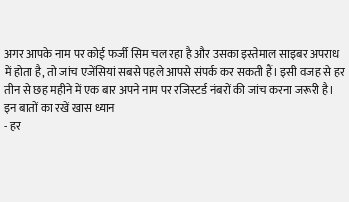अगर आपके नाम पर कोई फर्जी सिम चल रहा है और उसका इस्तेमाल साइबर अपराध में होता है, तो जांच एजेंसियां सबसे पहले आपसे संपर्क कर सकती हैं। इसी वजह से हर तीन से छह महीने में एक बार अपने नाम पर रजिस्टर्ड नंबरों की जांच करना जरूरी है।
इन बातों का रखें खास ध्यान
- हर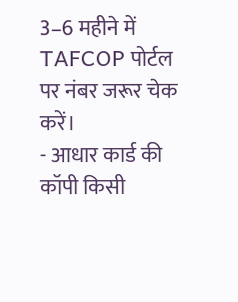3–6 महीने में TAFCOP पोर्टल पर नंबर जरूर चेक करें।
- आधार कार्ड की कॉपी किसी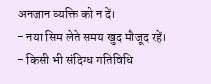अनजान व्यक्ति को न दें।
- नया सिम लेते समय खुद मौजूद रहें।
- किसी भी संदिग्ध गतिविधि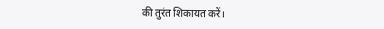की तुरंत शिकायत करें।